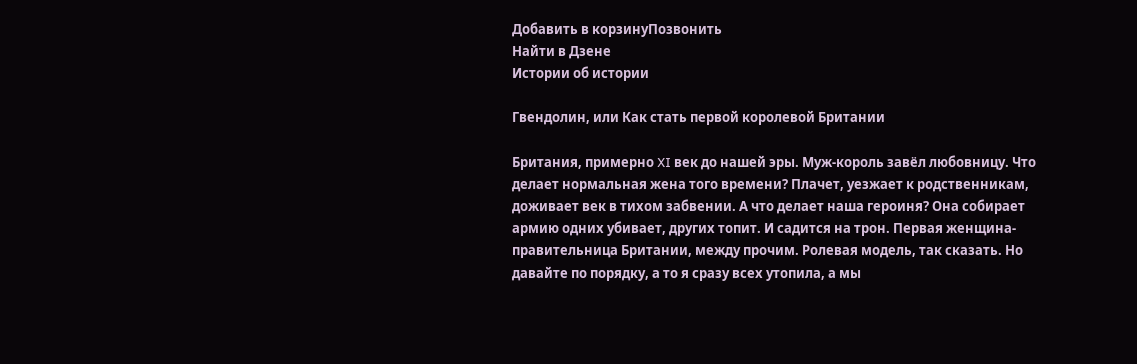Добавить в корзинуПозвонить
Найти в Дзене
Истории об истории

Гвендолин, или Как стать первой королевой Британии

Британия, примерно XI век до нашей эры. Муж-король завёл любовницу. Что делает нормальная жена того времени? Плачет, уезжает к родственникам, доживает век в тихом забвении. А что делает наша героиня? Она собирает армию одних убивает, других топит. И садится на трон. Первая женщина-правительница Британии, между прочим. Ролевая модель, так сказать. Но давайте по порядку, а то я сразу всех утопила, а мы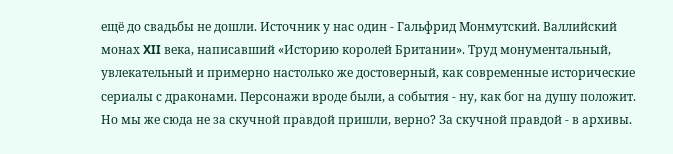ещё до свадьбы не дошли. Источник у нас один - Гальфрид Монмутский. Валлийский монах XII века, написавший «Историю королей Британии». Труд монументальный, увлекательный и примерно настолько же достоверный, как современные исторические сериалы с драконами. Персонажи вроде были, а события - ну, как бог на душу положит. Но мы же сюда не за скучной правдой пришли, верно? За скучной правдой - в архивы.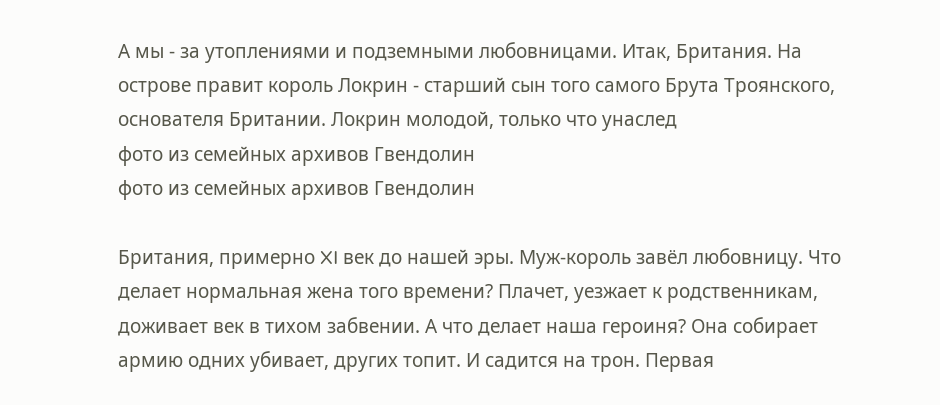А мы - за утоплениями и подземными любовницами. Итак, Британия. На острове правит король Локрин - старший сын того самого Брута Троянского, основателя Британии. Локрин молодой, только что унаслед
фото из семейных архивов Гвендолин
фото из семейных архивов Гвендолин

Британия, примерно XI век до нашей эры. Муж-король завёл любовницу. Что делает нормальная жена того времени? Плачет, уезжает к родственникам, доживает век в тихом забвении. А что делает наша героиня? Она собирает армию одних убивает, других топит. И садится на трон. Первая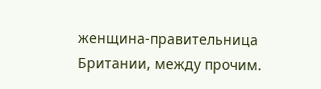женщина-правительница Британии, между прочим.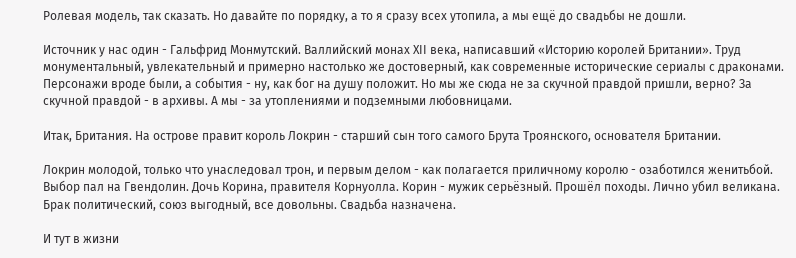Ролевая модель, так сказать. Но давайте по порядку, а то я сразу всех утопила, а мы ещё до свадьбы не дошли.

Источник у нас один - Гальфрид Монмутский. Валлийский монах XII века, написавший «Историю королей Британии». Труд монументальный, увлекательный и примерно настолько же достоверный, как современные исторические сериалы с драконами. Персонажи вроде были, а события - ну, как бог на душу положит. Но мы же сюда не за скучной правдой пришли, верно? За скучной правдой - в архивы. А мы - за утоплениями и подземными любовницами.

Итак, Британия. На острове правит король Локрин - старший сын того самого Брута Троянского, основателя Британии.

Локрин молодой, только что унаследовал трон, и первым делом - как полагается приличному королю - озаботился женитьбой. Выбор пал на Гвендолин. Дочь Корина, правителя Корнуолла. Корин - мужик серьёзный. Прошёл походы. Лично убил великана. Брак политический, союз выгодный, все довольны. Свадьба назначена.

И тут в жизни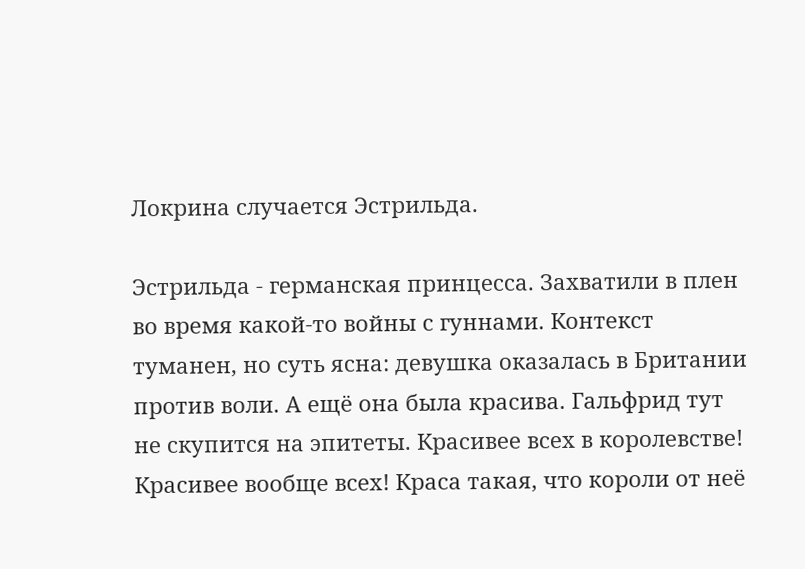Локрина случается Эстрильда.

Эстрильда - германская принцесса. Захватили в плен во время какой-то войны с гуннами. Контекст туманен, но суть ясна: девушка оказалась в Британии против воли. А ещё она была красива. Гальфрид тут не скупится на эпитеты. Красивее всех в королевстве! Красивее вообще всех! Краса такая, что короли от неё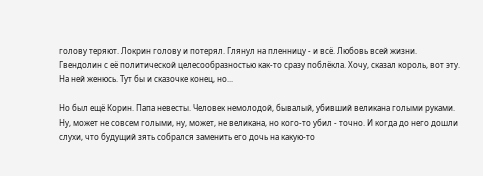голову теряют. Локрин голову и потерял. Глянул на пленницу - и всё. Любовь всей жизни. Гвендолин с её политической целесообразностью как-то сразу поблёкла. Хочу, сказал король, вот эту. На ней женюсь. Тут бы и сказочке конец, но...

Но был ещё Корин. Папа невесты. Человек немолодой, бывалый, убивший великана голыми руками. Ну, может не совсем голыми, ну, может, не великана, но кого-то убил - точно. И когда до него дошли слухи, что будущий зять собрался заменить его дочь на какую-то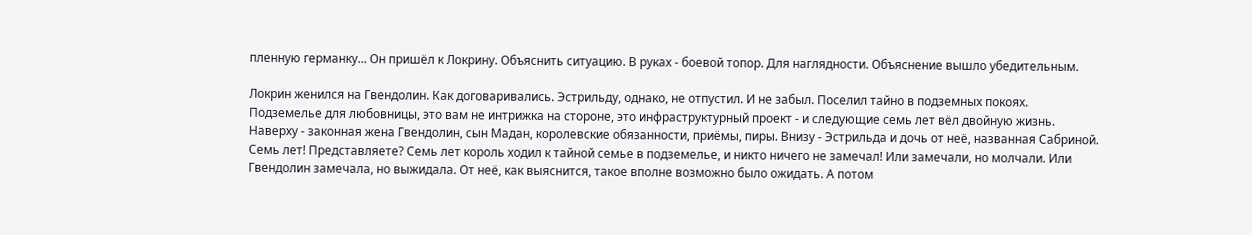пленную германку... Он пришёл к Локрину. Объяснить ситуацию. В руках - боевой топор. Для наглядности. Объяснение вышло убедительным.

Локрин женился на Гвендолин. Как договаривались. Эстрильду, однако, не отпустил. И не забыл. Поселил тайно в подземных покоях. Подземелье для любовницы, это вам не интрижка на стороне, это инфраструктурный проект - и следующие семь лет вёл двойную жизнь. Наверху - законная жена Гвендолин, сын Мадан, королевские обязанности, приёмы, пиры. Внизу - Эстрильда и дочь от неё, названная Сабриной. Семь лет! Представляете? Семь лет король ходил к тайной семье в подземелье, и никто ничего не замечал! Или замечали, но молчали. Или Гвендолин замечала, но выжидала. От неё, как выяснится, такое вполне возможно было ожидать. А потом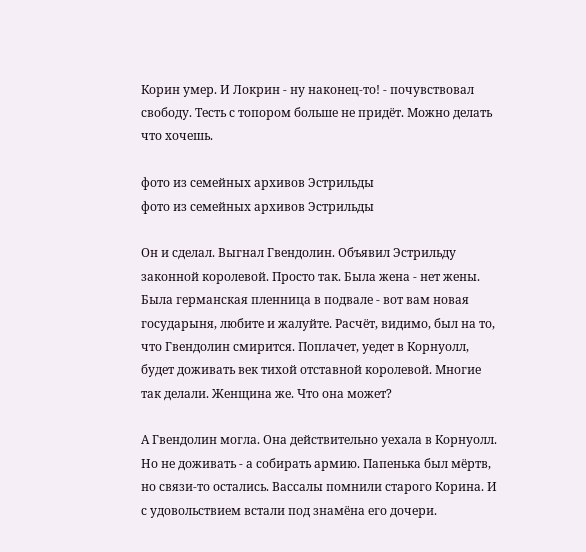Корин умер. И Локрин - ну наконец-то! - почувствовал свободу. Тесть с топором больше не придёт. Можно делать что хочешь.

фото из семейных архивов Эстрильды
фото из семейных архивов Эстрильды

Он и сделал. Выгнал Гвендолин. Объявил Эстрильду законной королевой. Просто так. Была жена - нет жены. Была германская пленница в подвале - вот вам новая государыня, любите и жалуйте. Расчёт, видимо, был на то, что Гвендолин смирится. Поплачет, уедет в Корнуолл, будет доживать век тихой отставной королевой. Многие так делали. Женщина же. Что она может?

А Гвендолин могла. Она действительно уехала в Корнуолл. Но не доживать - а собирать армию. Папенька был мёртв, но связи-то остались. Вассалы помнили старого Корина. И с удовольствием встали под знамёна его дочери.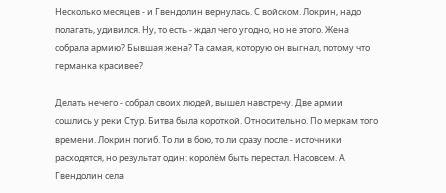Несколько месяцев - и Гвендолин вернулась. С войском. Локрин, надо полагать, удивился. Ну, то есть - ждал чего угодно, но не этого. Жена собрала армию? Бывшая жена? Та самая, которую он выгнал, потому что германка красивее?

Делать нечего - собрал своих людей, вышел навстречу. Две армии сошлись у реки Стур. Битва была короткой. Относительно. По меркам того времени. Локрин погиб. То ли в бою, то ли сразу после - источники расходятся, но результат один: королём быть перестал. Насовсем. А Гвендолин села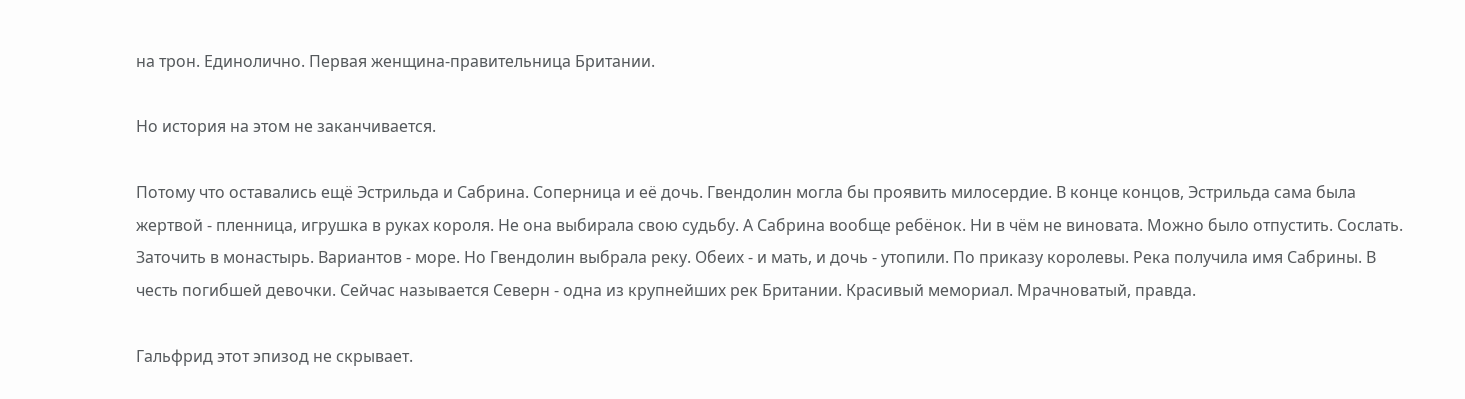на трон. Единолично. Первая женщина-правительница Британии.

Но история на этом не заканчивается.

Потому что оставались ещё Эстрильда и Сабрина. Соперница и её дочь. Гвендолин могла бы проявить милосердие. В конце концов, Эстрильда сама была жертвой - пленница, игрушка в руках короля. Не она выбирала свою судьбу. А Сабрина вообще ребёнок. Ни в чём не виновата. Можно было отпустить. Сослать. Заточить в монастырь. Вариантов - море. Но Гвендолин выбрала реку. Обеих - и мать, и дочь - утопили. По приказу королевы. Река получила имя Сабрины. В честь погибшей девочки. Сейчас называется Северн - одна из крупнейших рек Британии. Красивый мемориал. Мрачноватый, правда.

Гальфрид этот эпизод не скрывает.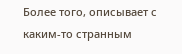Более того, описывает с каким-то странным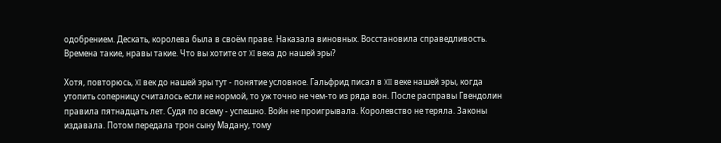одобрением. Дескать, королева была в своём праве. Наказала виновных. Восстановила справедливость. Времена такие, нравы такие. Что вы хотите от XI века до нашей эры?

Хотя, повторюсь, XI век до нашей эры тут - понятие условное. Гальфрид писал в XII веке нашей эры, когда утопить соперницу считалось если не нормой, то уж точно не чем-то из ряда вон. После расправы Гвендолин правила пятнадцать лет. Судя по всему - успешно. Войн не проигрывала. Королевство не теряла. Законы издавала. Потом передала трон сыну Мадану, тому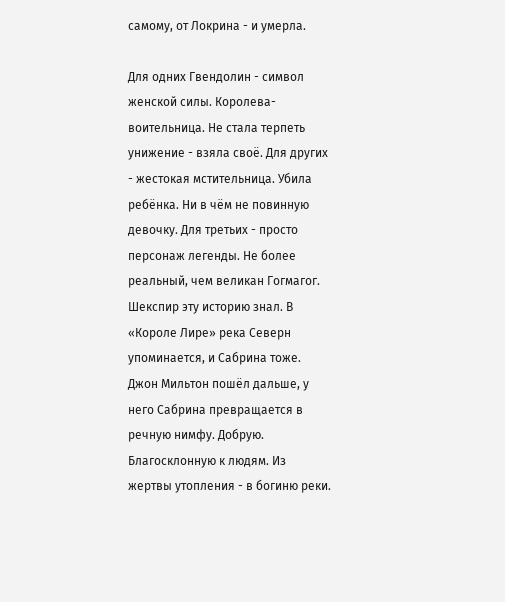самому, от Локрина - и умерла.

Для одних Гвендолин - символ женской силы. Королева-воительница. Не стала терпеть унижение - взяла своё. Для других - жестокая мстительница. Убила ребёнка. Ни в чём не повинную девочку. Для третьих - просто персонаж легенды. Не более реальный, чем великан Гогмагог. Шекспир эту историю знал. В «Короле Лире» река Северн упоминается, и Сабрина тоже. Джон Мильтон пошёл дальше, у него Сабрина превращается в речную нимфу. Добрую. Благосклонную к людям. Из жертвы утопления - в богиню реки.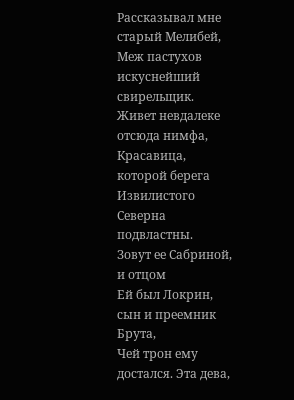Рассказывал мне старый Мелибей,
Меж пастухов искуснейший свирельщик.
Живет невдалеке отсюда нимфа,
Красавица, которой берега
Извилистого Северна подвластны.
Зовут ее Сабриной, и отцом
Ей был Локрин, сын и преемник Брута,
Чей трон ему достался. Эта дева,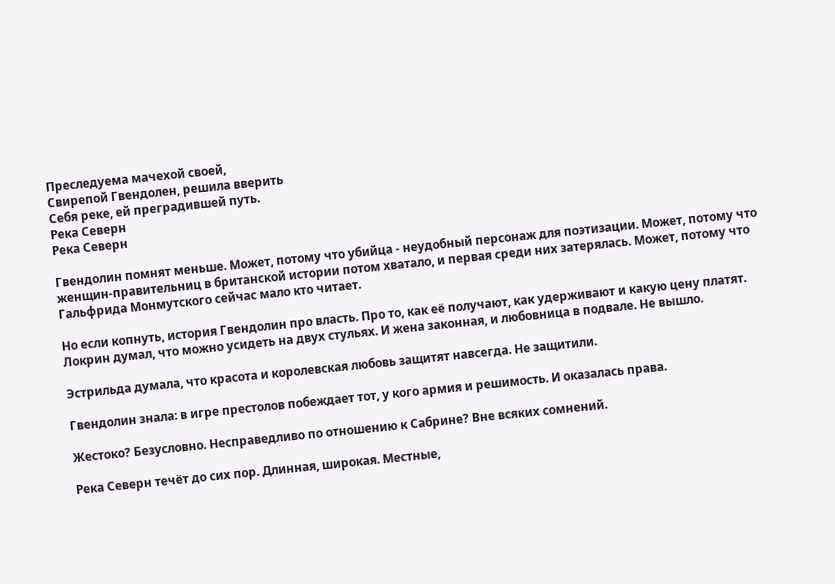Преследуема мачехой своей,
Свирепой Гвендолен, решила вверить
Себя реке, ей преградившей путь.
Река Северн
Река Северн

Гвендолин помнят меньше. Может, потому что убийца - неудобный персонаж для поэтизации. Может, потому что женщин-правительниц в британской истории потом хватало, и первая среди них затерялась. Может, потому что Гальфрида Монмутского сейчас мало кто читает.

Но если копнуть, история Гвендолин про власть. Про то, как её получают, как удерживают и какую цену платят. Локрин думал, что можно усидеть на двух стульях. И жена законная, и любовница в подвале. Не вышло.

Эстрильда думала, что красота и королевская любовь защитят навсегда. Не защитили.

Гвендолин знала: в игре престолов побеждает тот, у кого армия и решимость. И оказалась права.

Жестоко? Безусловно. Несправедливо по отношению к Сабрине? Вне всяких сомнений.

Река Северн течёт до сих пор. Длинная, широкая. Местные,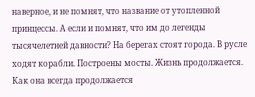наверное, и не помнят, что название от утопленной принцессы. А если и помнят, что им до легенды тысячелетней давности? На берегах стоят города. В русле ходят корабли. Построены мосты. Жизнь продолжается. Как она всегда продолжается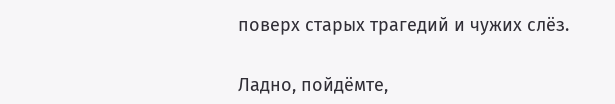поверх старых трагедий и чужих слёз.

Ладно, пойдёмте,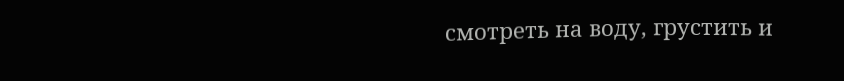смотреть на воду, грустить и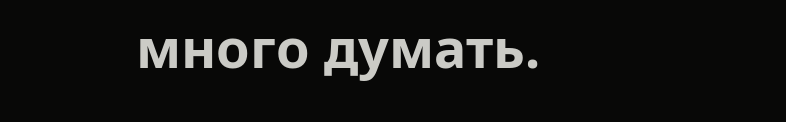много думать.